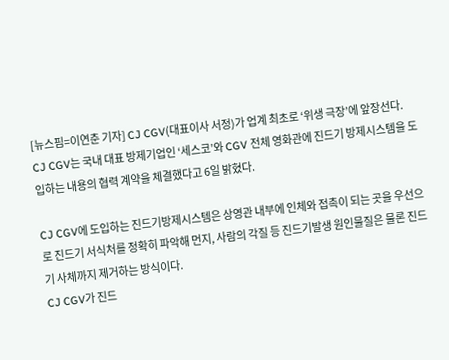[뉴스핌=이연춘 기자] CJ CGV(대표이사 서정)가 업계 최초로 ‘위생 극장’에 앞장선다.
CJ CGV는 국내 대표 방제기업인 ‘세스코’와 CGV 전체 영화관에 진드기 방제시스템을 도입하는 내용의 협력 계약을 체결했다고 6일 밝혔다.

CJ CGV에 도입하는 진드기방제시스템은 상영관 내부에 인체와 접촉이 되는 곳을 우선으로 진드기 서식처를 정확히 파악해 먼지, 사람의 각질 등 진드기발생 원인물질은 물론 진드기 사체까지 제거하는 방식이다.
CJ CGV가 진드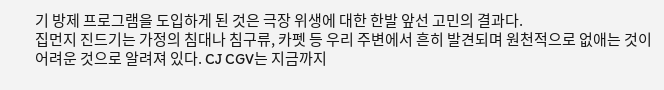기 방제 프로그램을 도입하게 된 것은 극장 위생에 대한 한발 앞선 고민의 결과다.
집먼지 진드기는 가정의 침대나 침구류, 카펫 등 우리 주변에서 흔히 발견되며 원천적으로 없애는 것이 어려운 것으로 알려져 있다. CJ CGV는 지금까지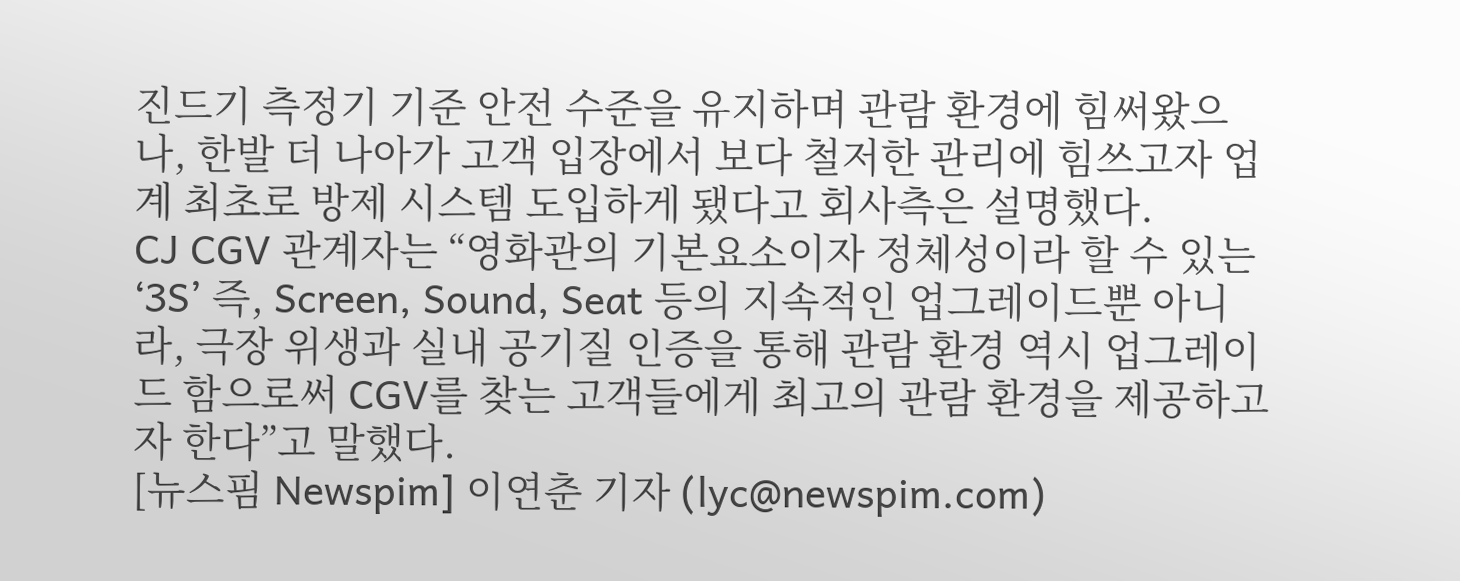진드기 측정기 기준 안전 수준을 유지하며 관람 환경에 힘써왔으나, 한발 더 나아가 고객 입장에서 보다 철저한 관리에 힘쓰고자 업계 최초로 방제 시스템 도입하게 됐다고 회사측은 설명했다.
CJ CGV 관계자는 “영화관의 기본요소이자 정체성이라 할 수 있는 ‘3S’ 즉, Screen, Sound, Seat 등의 지속적인 업그레이드뿐 아니라, 극장 위생과 실내 공기질 인증을 통해 관람 환경 역시 업그레이드 함으로써 CGV를 찾는 고객들에게 최고의 관람 환경을 제공하고자 한다”고 말했다.
[뉴스핌 Newspim] 이연춘 기자 (lyc@newspim.com)